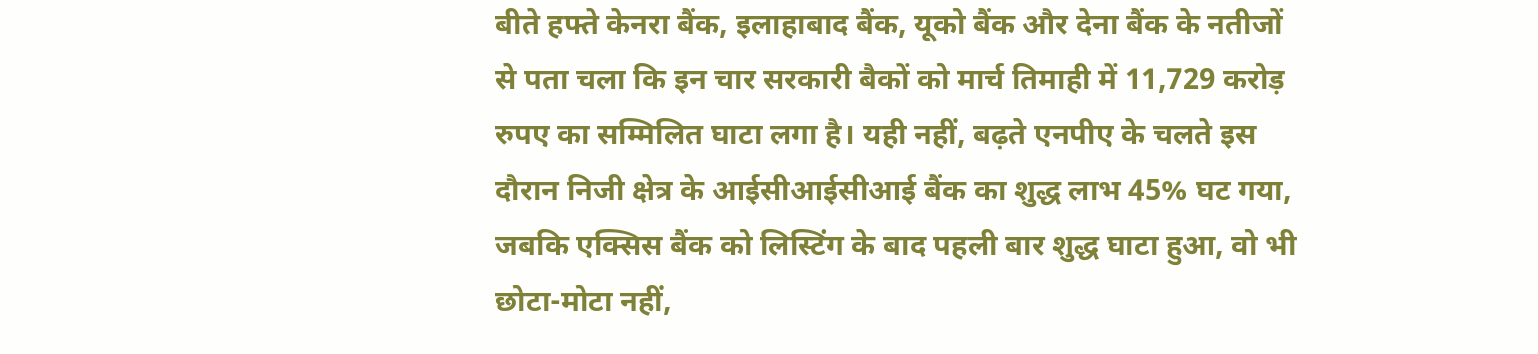बीते हफ्ते केनरा बैंक, इलाहाबाद बैंक, यूको बैंक और देना बैंक के नतीजों से पता चला कि इन चार सरकारी बैकों को मार्च तिमाही में 11,729 करोड़ रुपए का सम्मिलित घाटा लगा है। यही नहीं, बढ़ते एनपीए के चलते इस दौरान निजी क्षेत्र के आईसीआईसीआई बैंक का शुद्ध लाभ 45% घट गया, जबकि एक्सिस बैंक को लिस्टिंग के बाद पहली बार शुद्ध घाटा हुआ, वो भी छोटा-मोटा नहीं,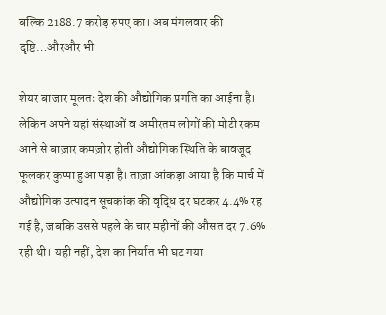बल्कि 2188.7 करोड़ रुपए का। अब मंगलवार की दृष्टि…औरऔर भी

शेयर बाजार मूलतः देश की औद्योगिक प्रगति का आईना है। लेकिन अपने यहां संस्थाओं व अमीरतम लोगों की मोटी रकम आने से बाज़ार कमज़ोर होती औद्योगिक स्थिति के बावजूद फूलकर कुप्पा हुआ पड़ा है। ताज़ा आंकड़ा आया है कि मार्च में औद्योगिक उत्पादन सूचकांक की वृद्धि दर घटकर 4.4% रह गई है, जबकि उससे पहले के चार महीनों की औसत दर 7.6% रही थी। यही नहीं, देश का निर्यात भी घट गया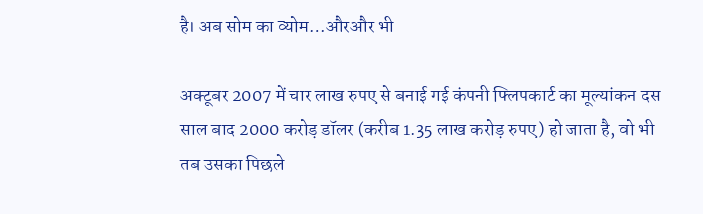है। अब सोम का व्योम…औरऔर भी

अक्टूबर 2007 में चार लाख रुपए से बनाई गई कंपनी फ्लिपकार्ट का मूल्यांकन दस साल बाद 2000 करोड़ डॉलर (करीब 1.35 लाख करोड़ रुपए) हो जाता है, वो भी तब उसका पिछले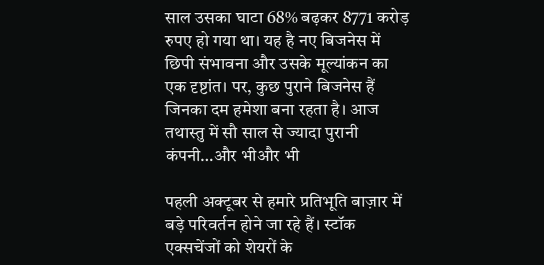साल उसका घाटा 68% बढ़कर 8771 करोड़ रुपए हो गया था। यह है नए बिजनेस में छिपी संभावना और उसके मूल्यांकन का एक दृष्टांत। पर, कुछ पुराने बिजनेस हैं जिनका दम हमेशा बना रहता है। आज तथास्तु में सौ साल से ज्यादा पुरानी कंपनी…और भीऔर भी

पहली अक्टूबर से हमारे प्रतिभूति बाज़ार में बड़े परिवर्तन होने जा रहे हैं। स्टॉक एक्सचेंजों को शेयरों के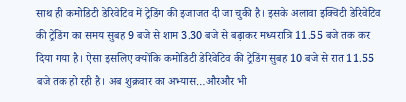साथ ही कमोडिटी डेरिवेटिव में ट्रेडिंग की इजाजत दी जा चुकी है। इसके अलावा इक्विटी डेरिवेटिव की ट्रेडिंग का समय सुबह 9 बजे से शाम 3.30 बजे से बढ़ाकर मध्यरात्रि 11.55 बजे तक कर दिया गया है। ऐसा इसलिए क्योंकि कमोडिटी डेरिवेटिव की ट्रेडिंग सुबह 10 बजे से रात 11.55 बजे तक हो रही है। अब शुक्रवार का अभ्यास…औरऔर भी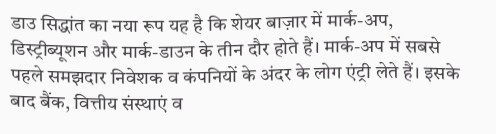डाउ सिद्धांत का नया रूप यह है कि शेयर बाज़ार में मार्क-अप, डिस्ट्रीब्यूशन और मार्क-डाउन के तीन दौर होते हैं। मार्क-अप में सबसे पहले समझदार निवेशक व कंपनियों के अंदर के लोग एंट्री लेते हैं। इसके बाद बैंक, वित्तीय संस्थाएं व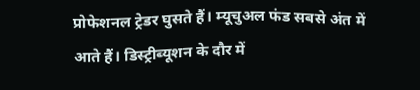प्रोफेशनल ट्रेडर घुसते हैं। म्यूचुअल फंड सबसे अंत में आते हैं। डिस्ट्रीब्यूशन के दौर में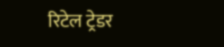रिटेल ट्रेडर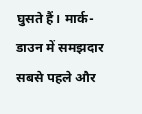घुसते हैं। मार्क-डाउन में समझदार सबसे पहले और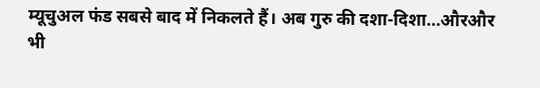म्यूचुअल फंड सबसे बाद में निकलते हैं। अब गुरु की दशा-दिशा…औरऔर भी